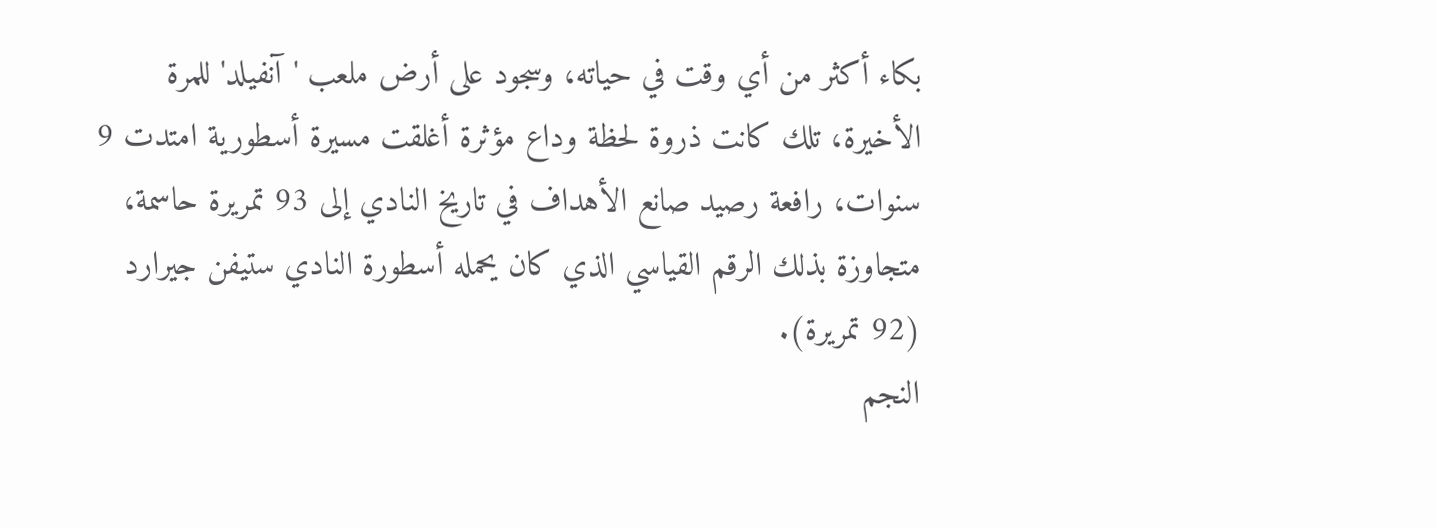بكاء أكثر من أي وقت في حياته، وسجود على أرض ملعب 'آنفيلد' للمرة الأخيرة، تلك كانت ذروة لحظة وداع مؤثرة أغلقت مسيرة أسطورية امتدت 9 سنوات، رافعة رصيد صانع الأهداف في تاريخ النادي إلى 93 تمريرة حاسمة، متجاوزة بذلك الرقم القياسي الذي كان يحمله أسطورة النادي ستيفن جيرارد (92 تمريرة).
النجم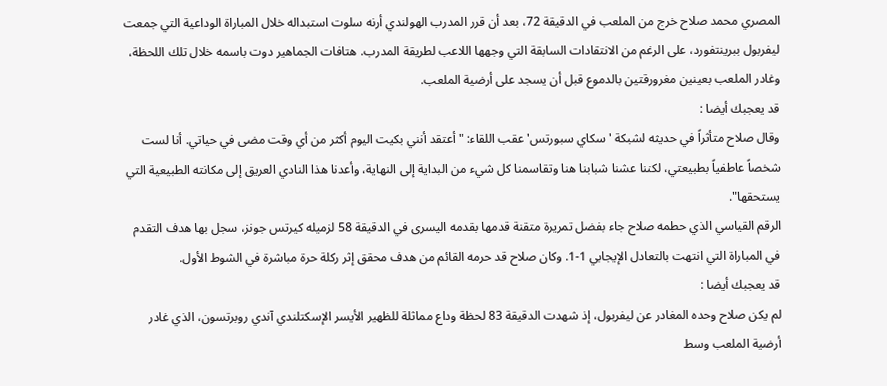المصري محمد صلاح خرج من الملعب في الدقيقة 72، بعد أن قرر المدرب الهولندي أرنه سلوت استبداله خلال المباراة الوداعية التي جمعت ليفربول ببرينتفورد، على الرغم من الانتقادات السابقة التي وجهها اللاعب لطريقة المدرب. هتافات الجماهير دوت باسمه خلال تلك اللحظة، وغادر الملعب بعينين مغرورقتين بالدموع قبل أن يسجد على أرضية الملعب.
قد يعجبك أيضا :
وقال صلاح متأثراً في حديثه لشبكة 'سكاي سبورتس' عقب اللقاء: "أعتقد أنني بكيت اليوم أكثر من أي وقت مضى في حياتي. أنا لست شخصاً عاطفياً بطبيعتي، لكننا عشنا شبابنا هنا وتقاسمنا كل شيء من البداية إلى النهاية، وأعدنا هذا النادي العريق إلى مكانته الطبيعية التي يستحقها".
الرقم القياسي الذي حطمه صلاح جاء بفضل تمريرة متقنة قدمها بقدمه اليسرى في الدقيقة 58 لزميله كيرتس جونز، سجل بها هدف التقدم في المباراة التي انتهت بالتعادل الإيجابي 1-1. وكان صلاح قد حرمه القائم من هدف محقق إثر ركلة حرة مباشرة في الشوط الأول.
قد يعجبك أيضا :
لم يكن صلاح وحده المغادر عن ليفربول، إذ شهدت الدقيقة 83 لحظة وداع مماثلة للظهير الأيسر الإسكتلندي آندي روبرتسون، الذي غادر أرضية الملعب وسط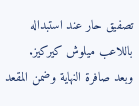تصفيق حار عند استبداله باللاعب ميلوش كيركيز.
وبعد صافرة النهاية وضمن المقعد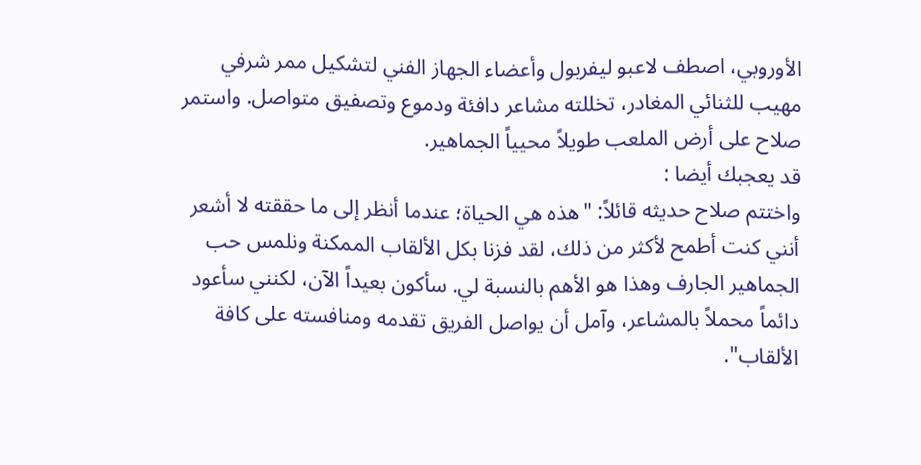الأوروبي، اصطف لاعبو ليفربول وأعضاء الجهاز الفني لتشكيل ممر شرفي مهيب للثنائي المغادر، تخللته مشاعر دافئة ودموع وتصفيق متواصل. واستمر صلاح على أرض الملعب طويلاً محيياً الجماهير.
قد يعجبك أيضا :
واختتم صلاح حديثه قائلاً: "هذه هي الحياة؛ عندما أنظر إلى ما حققته لا أشعر أنني كنت أطمح لأكثر من ذلك، لقد فزنا بكل الألقاب الممكنة ونلمس حب الجماهير الجارف وهذا هو الأهم بالنسبة لي. سأكون بعيداً الآن، لكنني سأعود دائماً محملاً بالمشاعر، وآمل أن يواصل الفريق تقدمه ومنافسته على كافة الألقاب".